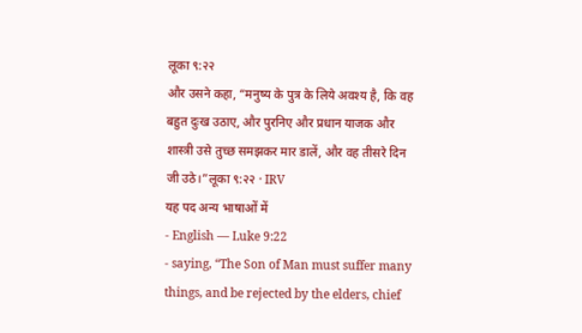लूका ९:२२
और उसने कहा, “मनुष्य के पुत्र के लिये अवश्य है, कि वह बहुत दुःख उठाए, और पुरनिए और प्रधान याजक और शास्त्री उसे तुच्छ समझकर मार डालें, और वह तीसरे दिन जी उठे।”लूका ९:२२ · IRV
यह पद अन्य भाषाओं में
- English — Luke 9:22
- saying, “The Son of Man must suffer many things, and be rejected by the elders, chief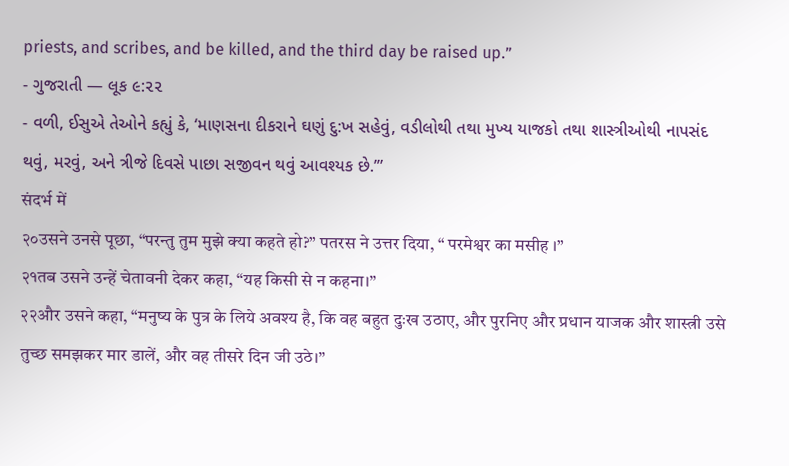priests, and scribes, and be killed, and the third day be raised up.”
- ગુજરાતી — લૂક ૯:૨૨
- વળી, ઈસુએ તેઓને કહ્યું કે, ‘માણસના દીકરાને ઘણું દુ:ખ સહેવું, વડીલોથી તથા મુખ્ય યાજકો તથા શાસ્ત્રીઓથી નાપસંદ થવું, મરવું, અને ત્રીજે દિવસે પાછા સજીવન થવું આવશ્યક છે.’”
संदर्भ में
२०उसने उनसे पूछा, “परन्तु तुम मुझे क्या कहते हो?” पतरस ने उत्तर दिया, “ परमेश्वर का मसीह ।”
२१तब उसने उन्हें चेतावनी देकर कहा, “यह किसी से न कहना।”
२२और उसने कहा, “मनुष्य के पुत्र के लिये अवश्य है, कि वह बहुत दुःख उठाए, और पुरनिए और प्रधान याजक और शास्त्री उसे तुच्छ समझकर मार डालें, और वह तीसरे दिन जी उठे।”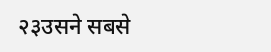२३उसने सबसे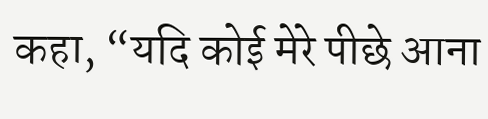कहा, “यदि कोई मेरे पीछे आना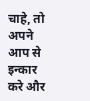चाहे, तो अपने आप से इन्कार करे और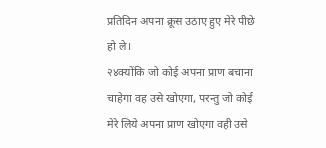प्रतिदिन अपना क्रूस उठाए हुए मेरे पीछे हो ले।
२४क्योंकि जो कोई अपना प्राण बचाना चाहेगा वह उसे खोएगा, परन्तु जो कोई मेरे लिये अपना प्राण खोएगा वही उसे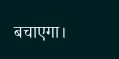बचाएगा।